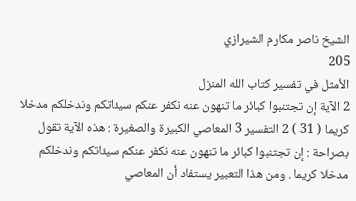الشيخ ناصر مكارم الشيرازي
205
الأمثل في تفسير كتاب الله المنزل
2 الآية إن تجتنبوا كبائر ما تنهون عنه نكفر عنكم سيئاتكم وندخلكم مدخلا كريما ( 31 ) 2 التفسير 3 المعاصي الكبيرة والصغيرة : هذه الآية تقول بصراحة : إن تجتنبوا كبائر ما تنهون عنه نكفر عنكم سيئاتكم وندخلكم مدخلا كريما . ومن هذا التعبير يستفاد أن المعاصي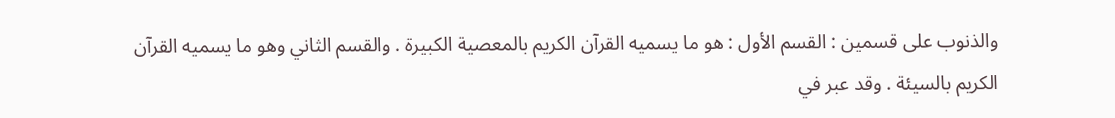والذنوب على قسمين : القسم الأول : هو ما يسميه القرآن الكريم بالمعصية الكبيرة . والقسم الثاني وهو ما يسميه القرآن الكريم بالسيئة . وقد عبر في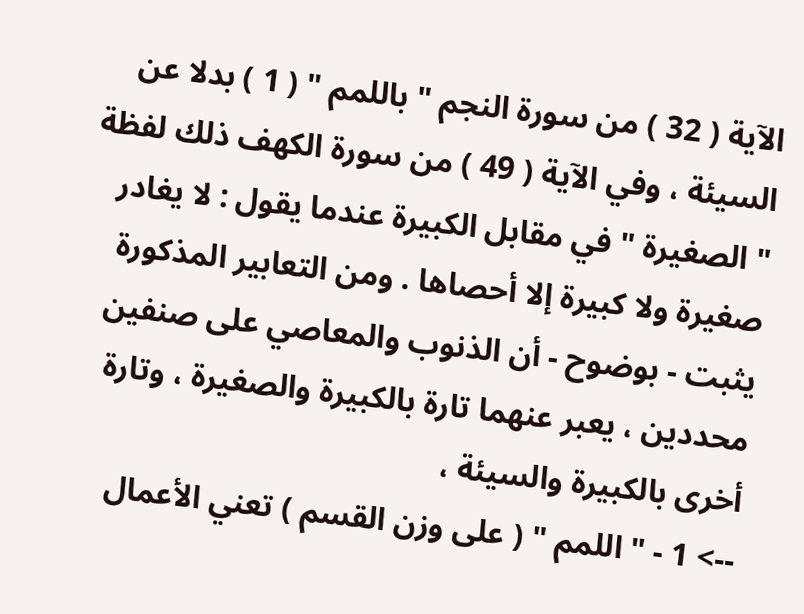الآية ( 32 ) من سورة النجم " باللمم " ( 1 ) بدلا عن السيئة ، وفي الآية ( 49 ) من سورة الكهف ذلك لفظة " الصغيرة " في مقابل الكبيرة عندما يقول : لا يغادر صغيرة ولا كبيرة إلا أحصاها . ومن التعابير المذكورة يثبت - بوضوح - أن الذنوب والمعاصي على صنفين محددين ، يعبر عنهما تارة بالكبيرة والصغيرة ، وتارة أخرى بالكبيرة والسيئة ،
--> 1 - " اللمم " ( على وزن القسم ) تعني الأعمال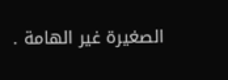الصغيرة غير الهامة .